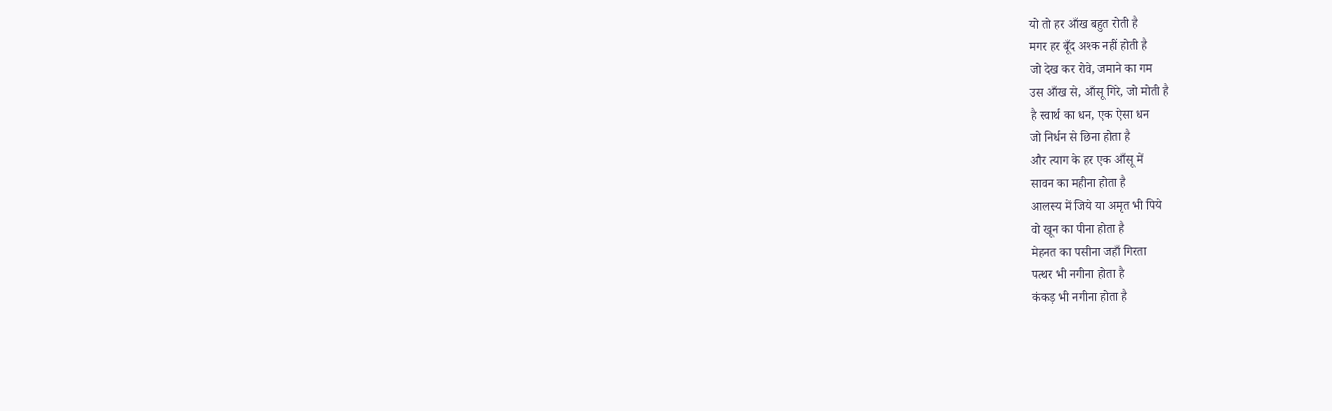यो तो हर आँख बहुत रोती है
मगर हर बूँद अश्क नहीं होती है
जो देख कर रोवे, जमाने का गम
उस आँख से, आँसू गिरे, जो मोती है
है स्वार्थ का धन, एक ऐसा धन
जो निर्धन से छिना होता है
और त्याग के हर एक आँसू में
सावन का महीना होता है
आलस्य में जिये या अमृत भी पिये
वो खून का पीना होता है
मेहनत का पसीना जहाँ गिरता
पत्थर भी नगीना होता है
कंकड़ भी नगीना होता है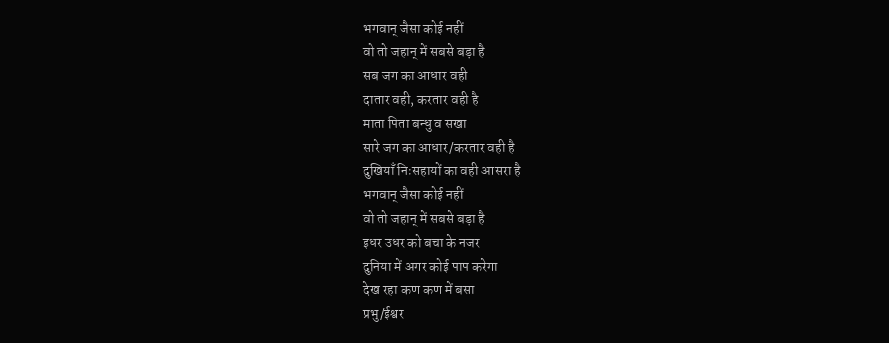भगवान् जैसा कोई नहीं
वो तो जहान् में सबसे बड़ा है
सब जग का आधार वही
दातार वही, करतार वही है
माता पिता बन्धु व सखा
सारे जग का आधार/करतार वही है
दुखियाँ निःसहायों का वही आसरा है
भगवान् जैसा कोई नहीं
वो तो जहान् में सबसे बड़ा है
इधर उधर को बचा के नजर
दुनिया में अगर कोई पाप करेगा
देख रहा कण कण में बसा
प्रभु/ईश्वर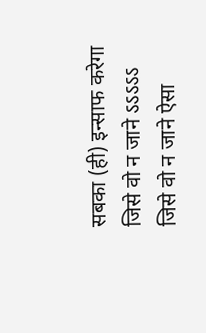सबका (ही) इन्साफ करेगा
जिसे वो न जाने ऽऽऽऽऽ
जिसे वो न जाने ऐसा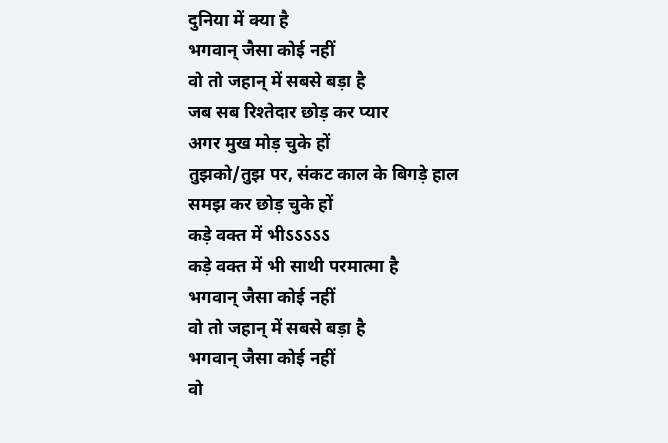दुनिया में क्या है
भगवान् जैसा कोई नहीं
वो तो जहान् में सबसे बड़ा है
जब सब रिश्तेदार छोड़ कर प्यार
अगर मुख मोड़ चुके हों
तुझको/तुझ पर, संकट काल के बिगड़े हाल
समझ कर छोड़ चुके हों
कड़े वक्त में भीऽऽऽऽऽ
कड़े वक्त में भी साथी परमात्मा है
भगवान् जैसा कोई नहीं
वो तो जहान् में सबसे बड़ा है
भगवान् जैसा कोई नहीं
वो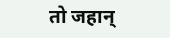तो जहान्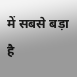में सबसे बड़ा है